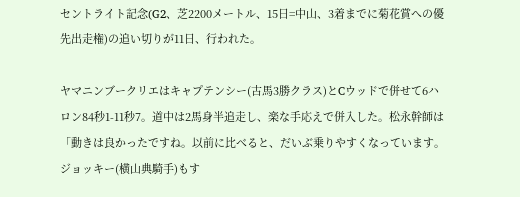セントライト記念(G2、芝2200メートル、15日=中山、3着までに菊花賞への優先出走権)の追い切りが11日、行われた。

ヤマニンブークリエはキャプテンシー(古馬3勝クラス)とCウッドで併せて6ハロン84秒1-11秒7。道中は2馬身半追走し、楽な手応えで併入した。松永幹師は「動きは良かったですね。以前に比べると、だいぶ乗りやすくなっています。ジョッキー(横山典騎手)もす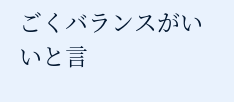ごくバランスがいいと言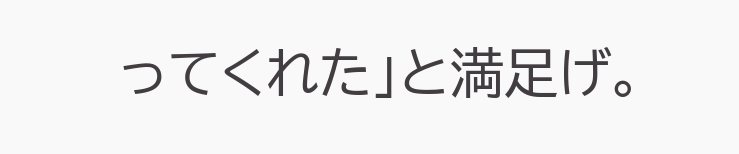ってくれた」と満足げ。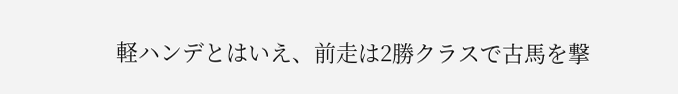軽ハンデとはいえ、前走は2勝クラスで古馬を撃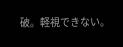破。軽視できない。